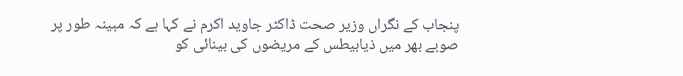پنجاب کے نگراں وزیر صحت ڈاکٹر جاوید اکرم نے کہا ہے کہ مبینہ طور پر صوبے بھر میں ذیابیطس کے مریضوں کی بینائی کو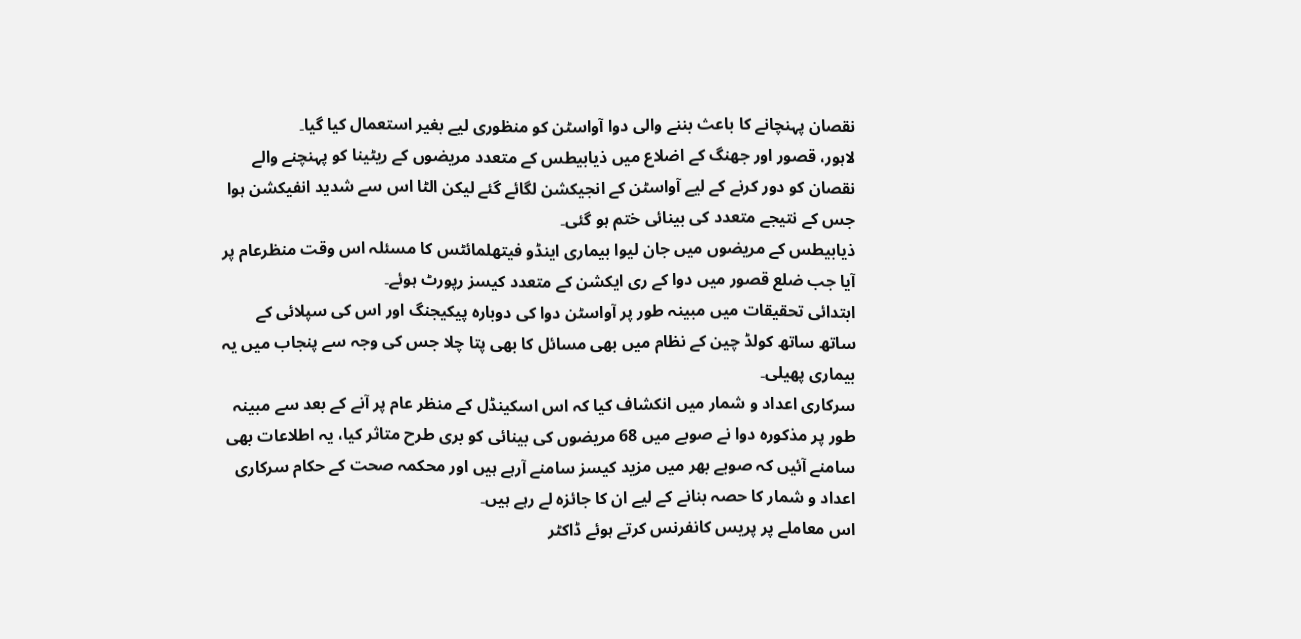نقصان پہنچانے کا باعث بننے والی دوا آواسٹن کو منظوری لیے بغیر استعمال کیا گیا۔
لاہور، قصور اور جھنگ کے اضلاع میں ذیابیطس کے متعدد مریضوں کے ریٹینا کو پہنچنے والے نقصان کو دور کرنے کے لیے آواسٹن کے انجیکشن لگائے گئے لیکن الٹا اس سے شدید انفیکشن ہوا جس کے نتیجے متعدد کی بینائی ختم ہو گئی۔
ذیابیطس کے مریضوں میں جان لیوا بیماری اینڈو فیتھلمائٹس کا مسئلہ اس وقت منظرعام پر آیا جب ضلع قصور میں دوا کے ری ایکشن کے متعدد کیسز رپورٹ ہوئے۔
ابتدائی تحقیقات میں مبینہ طور پر آواسٹن دوا کی دوبارہ پیکیجنگ اور اس کی سپلائی کے ساتھ ساتھ کولڈ چین کے نظام میں بھی مسائل کا بھی پتا چلا جس کی وجہ سے پنجاب میں یہ بیماری پھیلی۔
سرکاری اعداد و شمار میں انکشاف کیا کہ اس اسکینڈل کے منظر عام پر آنے کے بعد سے مبینہ طور پر مذکورہ دوا نے صوبے میں 68 مریضوں کی بینائی کو بری طرح متاثر کیا، یہ اطلاعات بھی سامنے آئیں کہ صوبے بھر میں مزید کیسز سامنے آرہے ہیں اور محکمہ صحت کے حکام سرکاری اعداد و شمار کا حصہ بنانے کے لیے ان کا جائزہ لے رہے ہیں۔
اس معاملے پر پریس کانفرنس کرتے ہوئے ڈاکٹر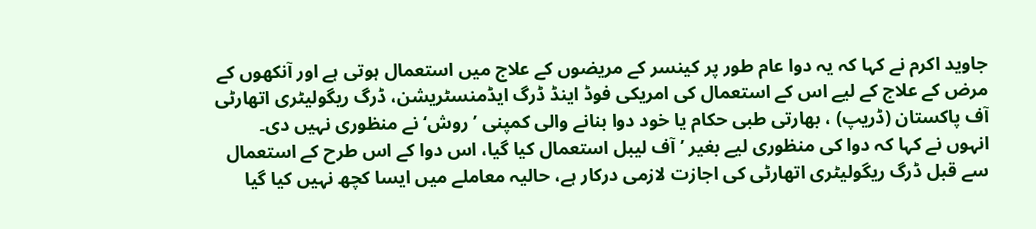جاوید اکرم نے کہا کہ یہ دوا عام طور پر کینسر کے مریضوں کے علاج میں استعمال ہوتی ہے اور آنکھوں کے مرض کے علاج کے لیے اس کے استعمال کی امریکی فوڈ اینڈ ڈرگ ایڈمنسٹریشن، ڈرگ ریگولیٹری اتھارٹی آف پاکستان (ڈریپ) ، بھارتی طبی حکام یا خود دوا بنانے والی کمپنی ’روش‘ نے منظوری نہیں دی۔
انہوں نے کہا کہ دوا کی منظوری لیے بغیر ’آف لیبل استعمال کیا گیا، اس دوا کے اس طرح کے استعمال سے قبل ڈرگ ریگولیٹری اتھارٹی کی اجازت لازمی درکار ہے، حالیہ معاملے میں ایسا کچھ نہیں کیا گیا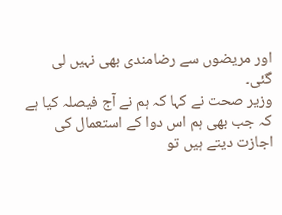اور مریضوں سے رضامندی بھی نہیں لی گئی۔
وزیر صحت نے کہا کہ ہم نے آج فیصلہ کیا ہے کہ جب بھی ہم اس دوا کے استعمال کی اجازت دیتے ہیں تو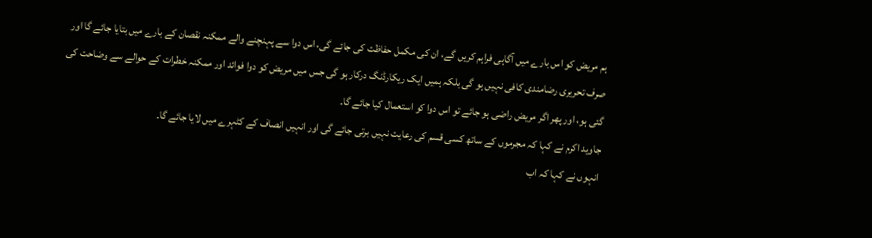ہم مریض کو اس بارے میں آگاہی فراہم کریں گے، ان کی مکمل حفاظت کی جائے گی، اس دوا سے پہنچنے والے ممکنہ نقصان کے بارے میں بتایا جائے گا اور صرف تحریری رضامندی کافی نہیں ہو گی بلکہ ہمیں ایک ریکارڈنگ درکار ہو گی جس میں مریض کو دوا فوائد اور ممکنہ خطرات کے حوالے سے وضاحت کی گئی ہو، اور پھر اگر مریض راضی ہو جائے تو اس دوا کو استعمال کیا جائے گا۔
جاوید اکرم نے کہا کہ مجرموں کے ساتھ کسی قسم کی رعایت نہیں برتی جائے گی اور انہیں انصاف کے کٹہرے میں لایا جائے گا۔
انہوں نے کہا کہ اب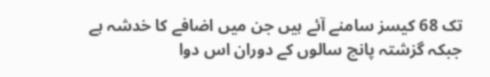تک 68 کیسز سامنے آئے ہیں جن میں اضافے کا خدشہ ہے جبکہ گزشتہ پانچ سالوں کے دوران اس دوا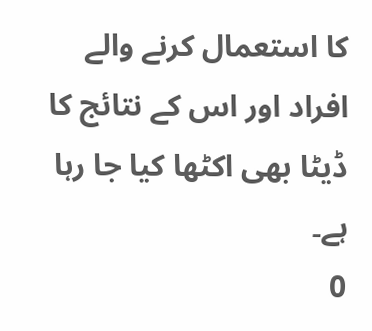کا استعمال کرنے والے افراد اور اس کے نتائج کا ڈیٹا بھی اکٹھا کیا جا رہا ہے۔
0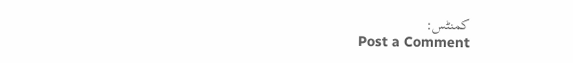کمنٹس:
Post a Comment